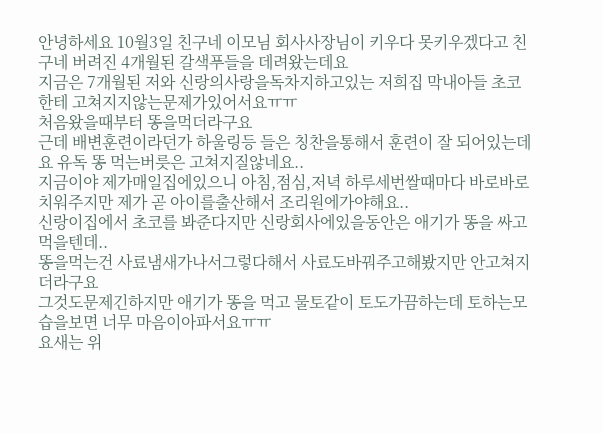안녕하세요 10월3일 친구네 이모님 회사사장님이 키우다 못키우겠다고 친구네 버려진 4개월된 갈색푸들을 데려왔는데요
지금은 7개월된 저와 신랑의사랑을독차지하고있는 저희집 막내아들 초코한테 고쳐지지않는문제가있어서요ㅠㅠ
처음왔을때부터 똥을먹더라구요
근데 배변훈련이라던가 하울링등 들은 칭찬을통해서 훈련이 잘 되어있는데요 유독 똥 먹는버릇은 고쳐지질않네요..
지금이야 제가매일집에있으니 아침,점심,저녁 하루세번쌀때마다 바로바로치워주지만 제가 곧 아이를출산해서 조리원에가야해요..
신랑이집에서 초코를 봐준다지만 신랑회사에있을동안은 애기가 똥을 싸고 먹을텐데..
똥을먹는건 사료냄새가나서그렇다해서 사료도바꿔주고해봤지만 안고쳐지더라구요
그것도문제긴하지만 애기가 똥을 먹고 물토같이 토도가끔하는데 토하는모습을보면 너무 마음이아파서요ㅠㅠ
요새는 위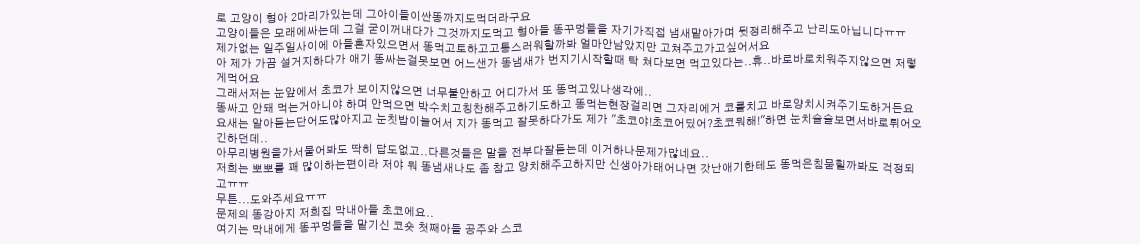로 고양이 형아 2마리가있는데 그아이들이싼똥까지도먹더라구요
고양이들은 모래에싸는데 그걸 굳이꺼내다가 그것까지도먹고 형아들 똥꾸멍들을 자기가직접 냄새맡아가며 뒷정리해주고 난리도아닙니다ㅠㅠ
제가없는 일주일사이에 아들혼자있으면서 똥먹고토하고고통스러워할까봐 얼마안남았지만 고쳐주고가고싶어서요
아 제가 가끔 설거지하다가 애기 똥싸는걸못보면 어느샌가 똥냄새가 번지기시작할때 탁 쳐다보면 먹고있다는..휴..바로바로치워주지않으면 저렇게먹어요
그래서저는 눈앞에서 초코가 보이지않으면 너무불안하고 어디가서 또 똥먹고있나생각에..
똥싸고 안돼 먹는거아니야 하며 안먹으면 박수치고칭찬해주고하기도하고 똥먹는현장걸리면 그자리에거 코를치고 바로양치시켜주기도하거든요
요새는 알아듣는단어도많아지고 눈칫밥이늘어서 지가 똥먹고 잘못하다가도 제가 "초코야!초코어딨어?초코뭐해!"하면 눈치슬슬보면서바로튀어오긴하던데..
아무리병원을가서물어봐도 딱히 답도없고..다른것들은 말을 전부다잘듣는데 이거하나문제가많네요..
저희는 뽀뽀를 꽤 많이하는편이라 저야 뭐 똥냄새나도 좀 참고 양치해주고하지만 신생아가태어나면 갓난애기한테도 똥먹은침묻힐까봐도 걱정되고ㅠㅠ
무튼...도와주세요ㅠㅠ
문제의 똥강아지 저희집 막내아들 초코에요..
여기는 막내에게 똥꾸멍들을 맡기신 코숏 첫째아들 공주와 스코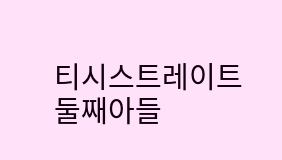티시스트레이트 둘째아들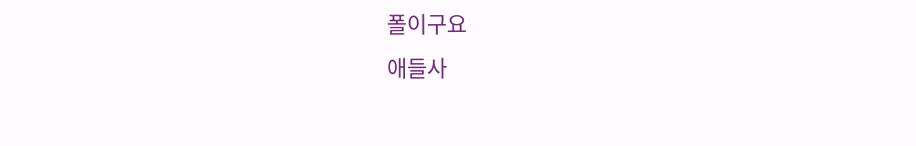폴이구요
애들사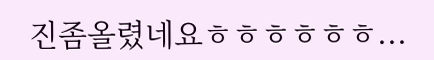진좀올렸네요ㅎㅎㅎㅎㅎㅎ...